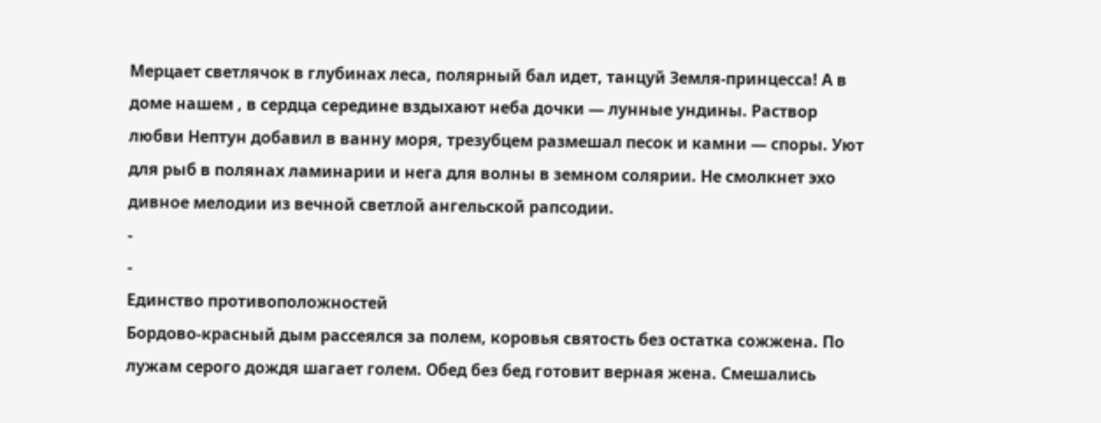Мерцает светлячок в глубинах леса, полярный бал идет, танцуй Земля-принцесса! А в доме нашем , в сердца середине вздыхают неба дочки — лунные ундины. Раствор любви Нептун добавил в ванну моря, трезубцем размешал песок и камни — споры. Уют для рыб в полянах ламинарии и нега для волны в земном солярии. Не смолкнет эхо дивное мелодии из вечной светлой ангельской рапсодии.
-
-
Единство противоположностей
Бордово-красный дым рассеялся за полем, коровья святость без остатка сожжена. По лужам серого дождя шагает голем. Обед без бед готовит верная жена. Смешались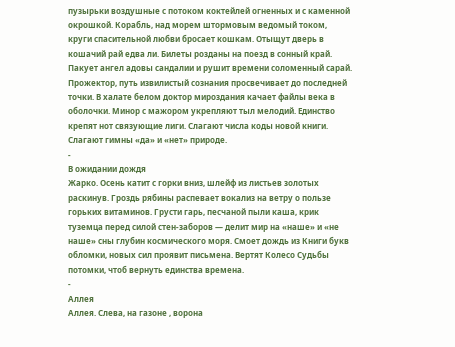пузырьки воздушные с потоком коктейлей огненных и с каменной окрошкой. Корабль, над морем штормовым ведомый током, круги спасительной любви бросает кошкам. Отыщут дверь в кошачий рай едва ли. Билеты розданы на поезд в сонный край. Пакует ангел адовы сандалии и рушит времени соломенный сарай. Прожектор, путь извилистый сознания просвечивает до последней точки. В халате белом доктор мироздания качает файлы века в оболочки. Минор с мажором укрепляют тыл мелодий. Единство крепят нот связующие лиги. Слагают числа коды новой книги. Слагают гимны «да» и «нет» природе.
-
В ожидании дождя
Жарко. Осень катит с горки вниз, шлейф из листьев золотых раскинув. Гроздь рябины распевает вокализ на ветру о пользе горьких витаминов. Грусти гарь, песчаной пыли каша, крик туземца перед силой стен-заборов — делит мир на «наше» и «не наше» сны глубин космического моря. Смоет дождь из Книги букв обломки, новых сил проявит письмена. Вертят Колесо Судьбы потомки, чтоб вернуть единства времена.
-
Аллея
Аллея. Слева, на газоне , ворона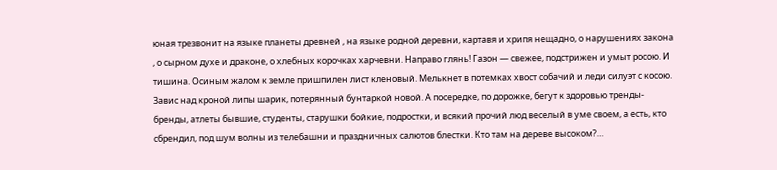юная трезвонит на языке планеты древней , на языке родной деревни, картавя и хрипя нещадно, о нарушениях закона , о сырном духе и драконе, о хлебных корочках харчевни. Направо глянь! Газон — свежее, подстрижен и умыт росою. И тишина. Осиным жалом к земле пришпилен лист кленовый. Мелькнет в потемках хвост собачий и леди силуэт с косою. Завис над кроной липы шарик, потерянный бунтаркой новой. А посередке, по дорожке, бегут к здоровью тренды-бренды, атлеты бывшие, студенты, старушки бойкие, подростки, и всякий прочий люд веселый в уме своем, а есть, кто сбрендил, под шум волны из телебашни и праздничных салютов блестки. Кто там на дереве высоком?…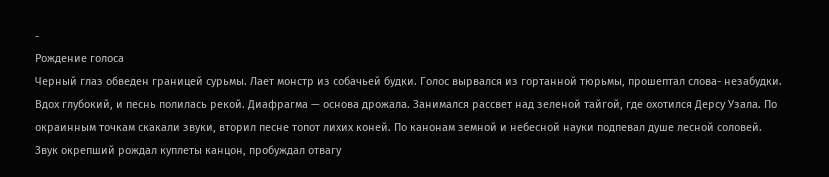-
Рождение голоса
Черный глаз обведен границей сурьмы. Лает монстр из собачьей будки. Голос вырвался из гортанной тюрьмы, прошептал слова- незабудки. Вдох глубокий, и песнь полилась рекой. Диафрагма — основа дрожала. Занимался рассвет над зеленой тайгой, где охотился Дерсу Узала. По окраинным точкам скакали звуки, вторил песне топот лихих коней. По канонам земной и небесной науки подпевал душе лесной соловей. Звук окрепший рождал куплеты канцон, пробуждал отвагу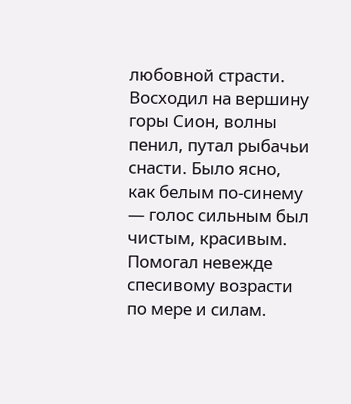любовной страсти. Восходил на вершину горы Сион, волны пенил, путал рыбачьи снасти. Было ясно, как белым по-синему — голос сильным был чистым, красивым. Помогал невежде спесивому возрасти по мере и силам.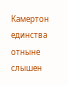Камертон единства отныне слышен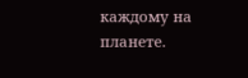каждому на планете.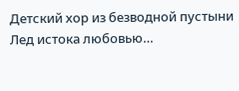Детский хор из безводной пустыни Лед истока любовью…